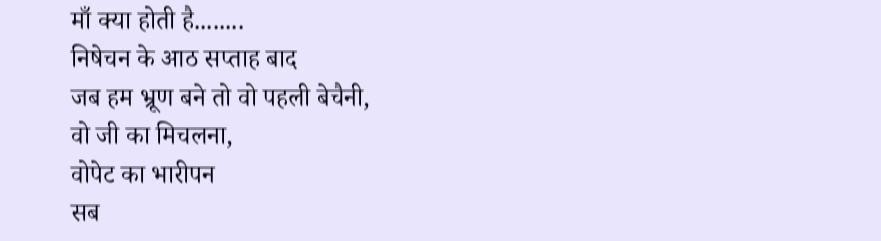माँ क्या होती है........
निषेचन के आठ सप्ताह बाद
जब हम भ्रूण बने तो वो पहली बेचैनी,
वो जी का मिचलना,
वोपेट का भारीपन
सब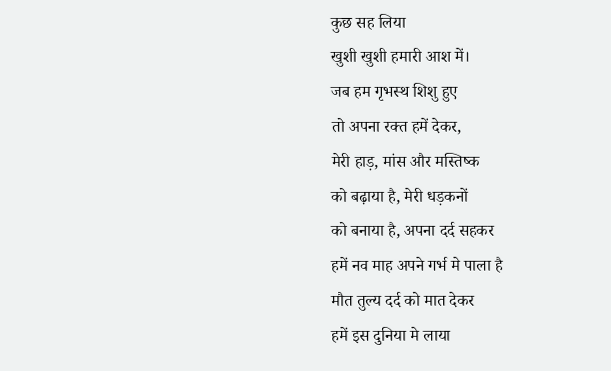कुछ सह लिया
खुशी खुशी हमारी आश में।
जब हम गृभस्थ शिशु हुए
तो अपना रक्त हमें देकर,
मेरी हाड़, मांस और मस्तिष्क
को बढ़ाया है, मेरी धड़कनों
को बनाया है, अपना दर्द सहकर
हमें नव माह अपने गर्भ मे पाला है
मौत तुल्य दर्द को मात देकर
हमें इस दुनिया मे लाया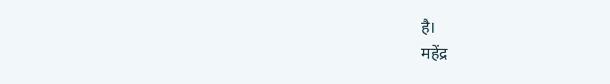है।
महेंद्र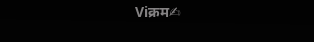Viक्रम✍